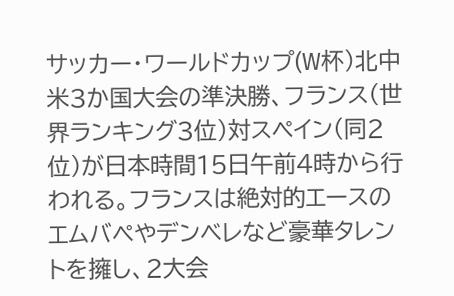サッカー・ワールドカップ(W杯)北中米3か国大会の準決勝、フランス(世界ランキング3位)対スペイン(同2位)が日本時間15日午前4時から行われる。フランスは絶対的エースのエムバペやデンベレなど豪華タレントを擁し、2大会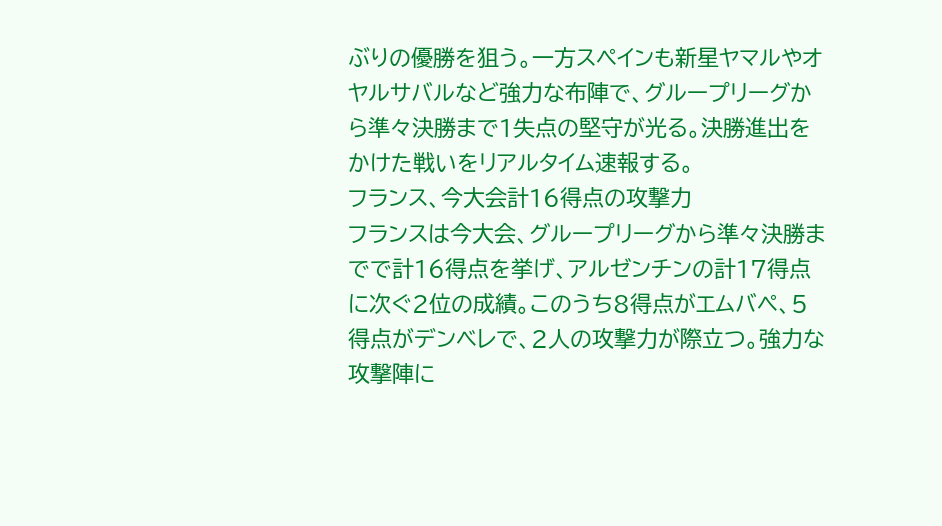ぶりの優勝を狙う。一方スペインも新星ヤマルやオヤルサバルなど強力な布陣で、グループリーグから準々決勝まで1失点の堅守が光る。決勝進出をかけた戦いをリアルタイム速報する。
フランス、今大会計16得点の攻撃力
フランスは今大会、グループリーグから準々決勝までで計16得点を挙げ、アルゼンチンの計17得点に次ぐ2位の成績。このうち8得点がエムバペ、5得点がデンベレで、2人の攻撃力が際立つ。強力な攻撃陣に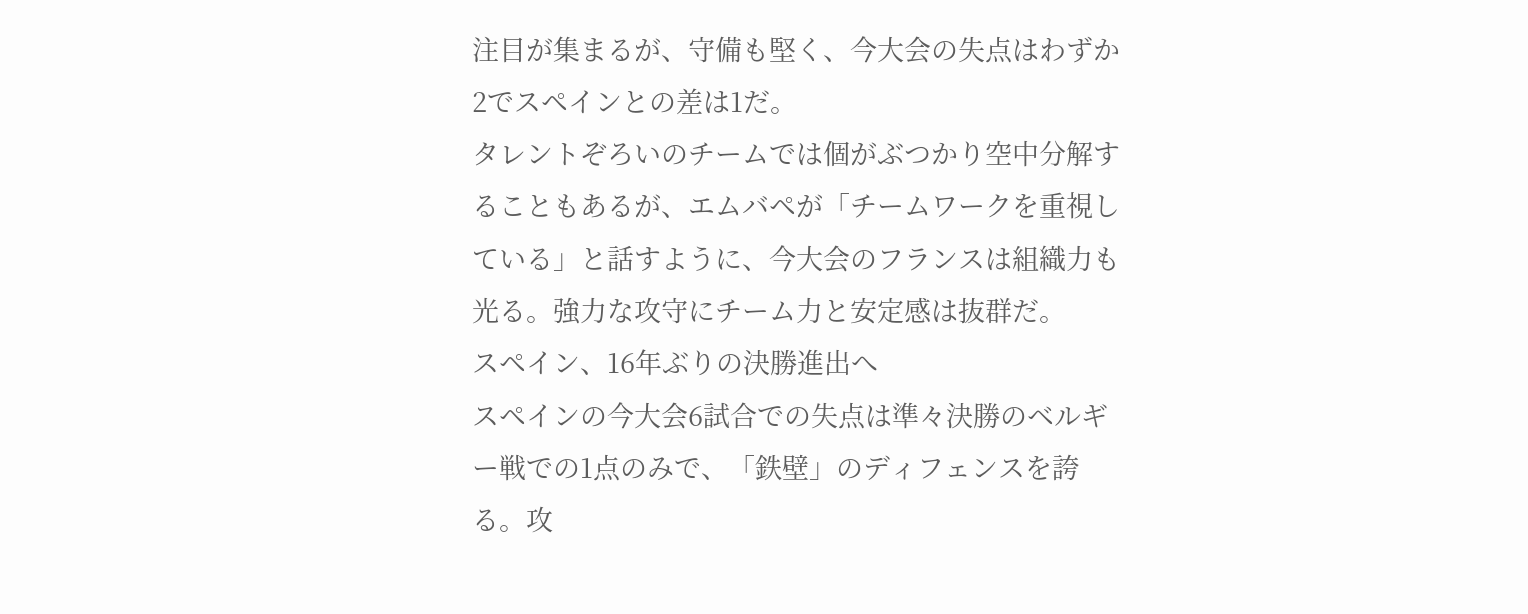注目が集まるが、守備も堅く、今大会の失点はわずか2でスペインとの差は1だ。
タレントぞろいのチームでは個がぶつかり空中分解することもあるが、エムバペが「チームワークを重視している」と話すように、今大会のフランスは組織力も光る。強力な攻守にチーム力と安定感は抜群だ。
スペイン、16年ぶりの決勝進出へ
スペインの今大会6試合での失点は準々決勝のベルギー戦での1点のみで、「鉄壁」のディフェンスを誇る。攻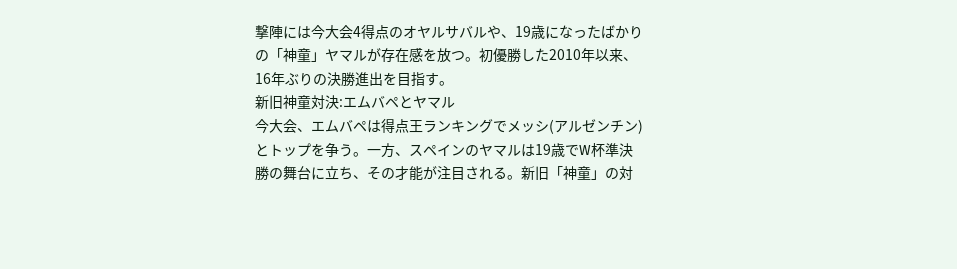撃陣には今大会4得点のオヤルサバルや、19歳になったばかりの「神童」ヤマルが存在感を放つ。初優勝した2010年以来、16年ぶりの決勝進出を目指す。
新旧神童対決:エムバペとヤマル
今大会、エムバペは得点王ランキングでメッシ(アルゼンチン)とトップを争う。一方、スペインのヤマルは19歳でW杯準決勝の舞台に立ち、その才能が注目される。新旧「神童」の対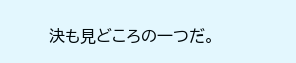決も見どころの一つだ。